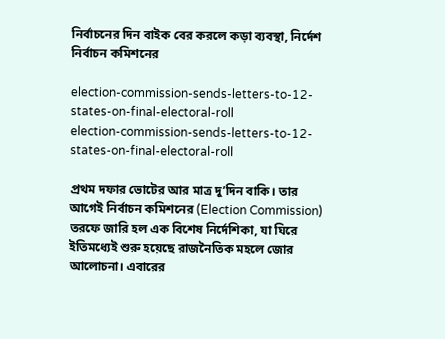নির্বাচনের দিন বাইক বের করলে কড়া ব্যবস্থা, নির্দেশ নির্বাচন কমিশনের

election-commission-sends-letters-to-12-states-on-final-electoral-roll
election-commission-sends-letters-to-12-states-on-final-electoral-roll

প্রথম দফার ভোটের আর মাত্র দু’দিন বাকি। তার আগেই নির্বাচন কমিশনের (Election Commission) তরফে জারি হল এক বিশেষ নির্দেশিকা, যা ঘিরে ইতিমধ্যেই শুরু হয়েছে রাজনৈতিক মহলে জোর আলোচনা। এবারের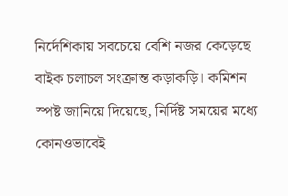নির্দেশিকায় সবচেয়ে বেশি নজর কেড়েছে বাইক চলাচল সংক্রান্ত কড়াকড়ি। কমিশন স্পষ্ট জানিয়ে দিয়েছে, নির্দিষ্ট সময়ের মধ্যে কোনওভাবেই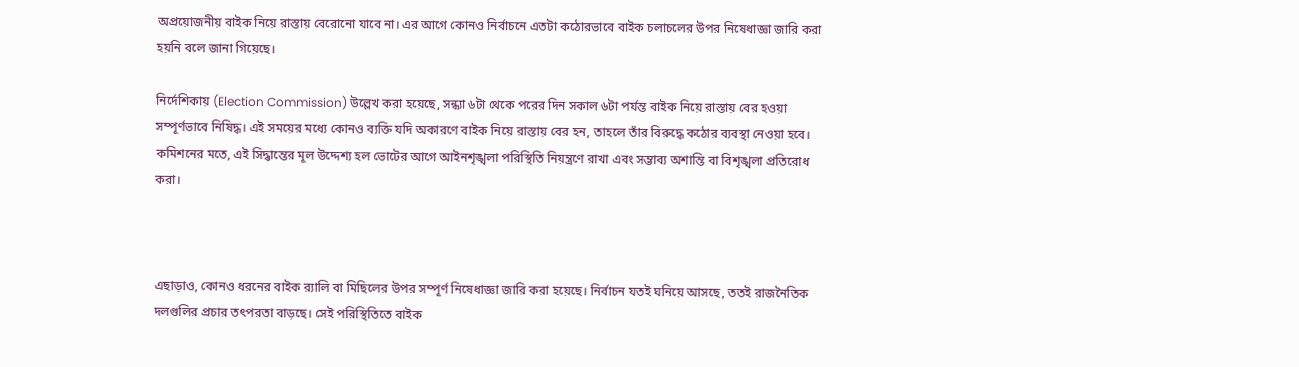অপ্রয়োজনীয় বাইক নিয়ে রাস্তায় বেরোনো যাবে না। এর আগে কোনও নির্বাচনে এতটা কঠোরভাবে বাইক চলাচলের উপর নিষেধাজ্ঞা জারি করা হয়নি বলে জানা গিয়েছে।

নির্দেশিকায় (Election Commission) উল্লেখ করা হয়েছে, সন্ধ্যা ৬টা থেকে পরের দিন সকাল ৬টা পর্যন্ত বাইক নিয়ে রাস্তায় বের হওয়া সম্পূর্ণভাবে নিষিদ্ধ। এই সময়ের মধ্যে কোনও ব্যক্তি যদি অকারণে বাইক নিয়ে রাস্তায় বের হন, তাহলে তাঁর বিরুদ্ধে কঠোর ব্যবস্থা নেওয়া হবে। কমিশনের মতে, এই সিদ্ধান্তের মূল উদ্দেশ্য হল ভোটের আগে আইনশৃঙ্খলা পরিস্থিতি নিয়ন্ত্রণে রাখা এবং সম্ভাব্য অশান্তি বা বিশৃঙ্খলা প্রতিরোধ করা।



এছাড়াও, কোনও ধরনের বাইক র‍্যালি বা মিছিলের উপর সম্পূর্ণ নিষেধাজ্ঞা জারি করা হয়েছে। নির্বাচন যতই ঘনিয়ে আসছে, ততই রাজনৈতিক দলগুলির প্রচার তৎপরতা বাড়ছে। সেই পরিস্থিতিতে বাইক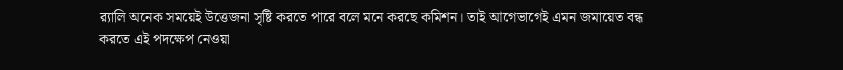র‍্যালি অনেক সময়েই উত্তেজনা সৃষ্টি করতে পারে বলে মনে করছে কমিশন। তাই আগেভাগেই এমন জমায়েত বন্ধ করতে এই পদক্ষেপ নেওয়া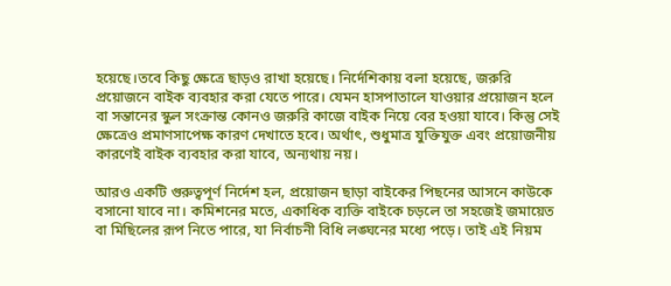হয়েছে।তবে কিছু ক্ষেত্রে ছাড়ও রাখা হয়েছে। নির্দেশিকায় বলা হয়েছে, জরুরি প্রয়োজনে বাইক ব্যবহার করা যেতে পারে। যেমন হাসপাতালে যাওয়ার প্রয়োজন হলে বা সন্তানের স্কুল সংক্রান্ত কোনও জরুরি কাজে বাইক নিয়ে বের হওয়া যাবে। কিন্তু সেই ক্ষেত্রেও প্রমাণসাপেক্ষ কারণ দেখাতে হবে। অর্থাৎ, শুধুমাত্র যুক্তিযুক্ত এবং প্রয়োজনীয় কারণেই বাইক ব্যবহার করা যাবে, অন্যথায় নয়।

আরও একটি গুরুত্বপূর্ণ নির্দেশ হল, প্রয়োজন ছাড়া বাইকের পিছনের আসনে কাউকে বসানো যাবে না। কমিশনের মতে, একাধিক ব্যক্তি বাইকে চড়লে তা সহজেই জমায়েত বা মিছিলের রূপ নিতে পারে, যা নির্বাচনী বিধি লঙ্ঘনের মধ্যে পড়ে। তাই এই নিয়ম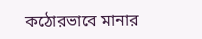কঠোরভাবে মানার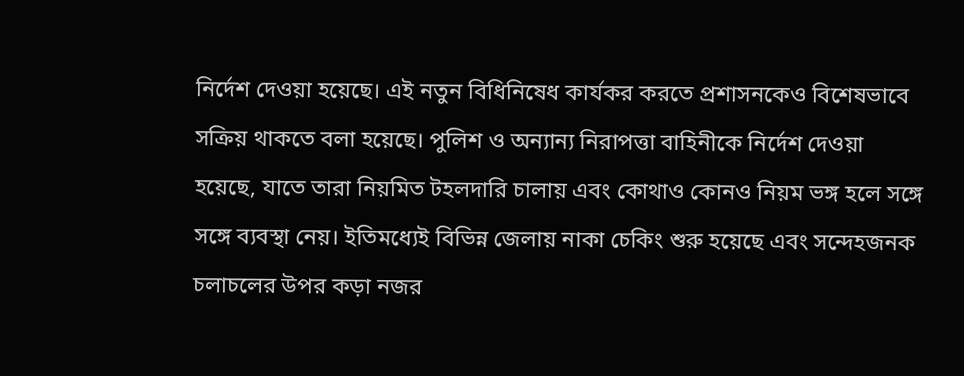নির্দেশ দেওয়া হয়েছে। এই নতুন বিধিনিষেধ কার্যকর করতে প্রশাসনকেও বিশেষভাবে সক্রিয় থাকতে বলা হয়েছে। পুলিশ ও অন্যান্য নিরাপত্তা বাহিনীকে নির্দেশ দেওয়া হয়েছে, যাতে তারা নিয়মিত টহলদারি চালায় এবং কোথাও কোনও নিয়ম ভঙ্গ হলে সঙ্গে সঙ্গে ব্যবস্থা নেয়। ইতিমধ্যেই বিভিন্ন জেলায় নাকা চেকিং শুরু হয়েছে এবং সন্দেহজনক চলাচলের উপর কড়া নজর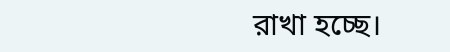রাখা হচ্ছে।